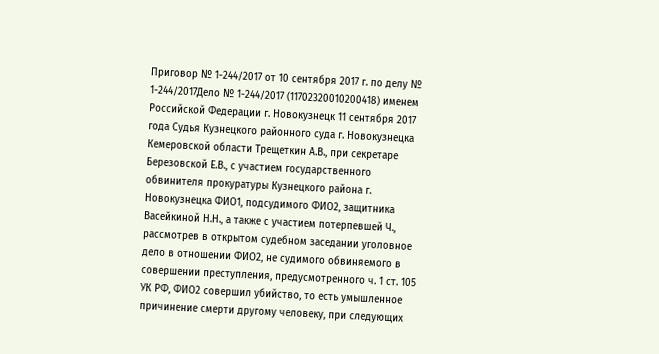Приговор № 1-244/2017 от 10 сентября 2017 г. по делу № 1-244/2017Дело № 1-244/2017 (11702320010200418) именем Российской Федерации г. Новокузнецк 11 сентября 2017 года Судья Кузнецкого районного суда г. Новокузнецка Кемеровской области Трещеткин А.В., при секретаре Березовской Е.В., с участием государственного обвинителя прокуратуры Кузнецкого района г. Новокузнецка ФИО1, подсудимого ФИО2, защитника Васейкиной Н.Н., а также с участием потерпевшей Ч., рассмотрев в открытом судебном заседании уголовное дело в отношении ФИО2, не судимого обвиняемого в совершении преступления, предусмотренного ч. 1 ст. 105 УК РФ, ФИО2 совершил убийство, то есть умышленное причинение смерти другому человеку, при следующих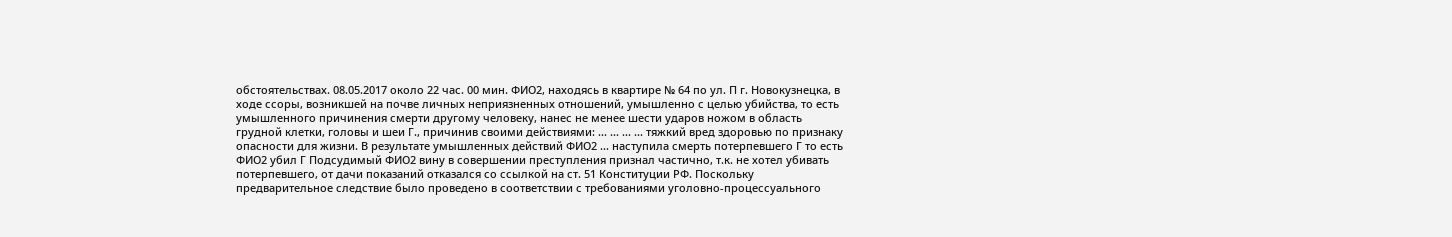обстоятельствах. 08.05.2017 около 22 час. 00 мин. ФИО2, находясь в квартире № 64 по ул. П г. Новокузнецка, в ходе ссоры, возникшей на почве личных неприязненных отношений, умышленно с целью убийства, то есть умышленного причинения смерти другому человеку, нанес не менее шести ударов ножом в область грудной клетки, головы и шеи Г., причинив своими действиями: ... ... ... ... тяжкий вред здоровью по признаку опасности для жизни. В результате умышленных действий ФИО2 ... наступила смерть потерпевшего Г то есть ФИО2 убил Г Подсудимый ФИО2 вину в совершении преступления признал частично, т.к. не хотел убивать потерпевшего, от дачи показаний отказался со ссылкой на ст. 51 Конституции РФ. Поскольку предварительное следствие было проведено в соответствии с требованиями уголовно-процессуального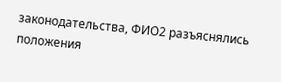законодательства, ФИО2 разъяснялись положения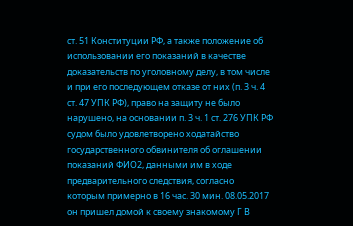ст. 51 Конституции РФ, а также положение об использовании его показаний в качестве доказательств по уголовному делу, в том числе и при его последующем отказе от них (п. 3 ч. 4 ст. 47 УПК РФ), право на защиту не было нарушено, на основании п. 3 ч. 1 ст. 276 УПК РФ судом было удовлетворено ходатайство государственного обвинителя об оглашении показаний ФИО2, данными им в ходе предварительного следствия, согласно которым примерно в 16 час. 30 мин. 08.05.2017 он пришел домой к своему знакомому Г В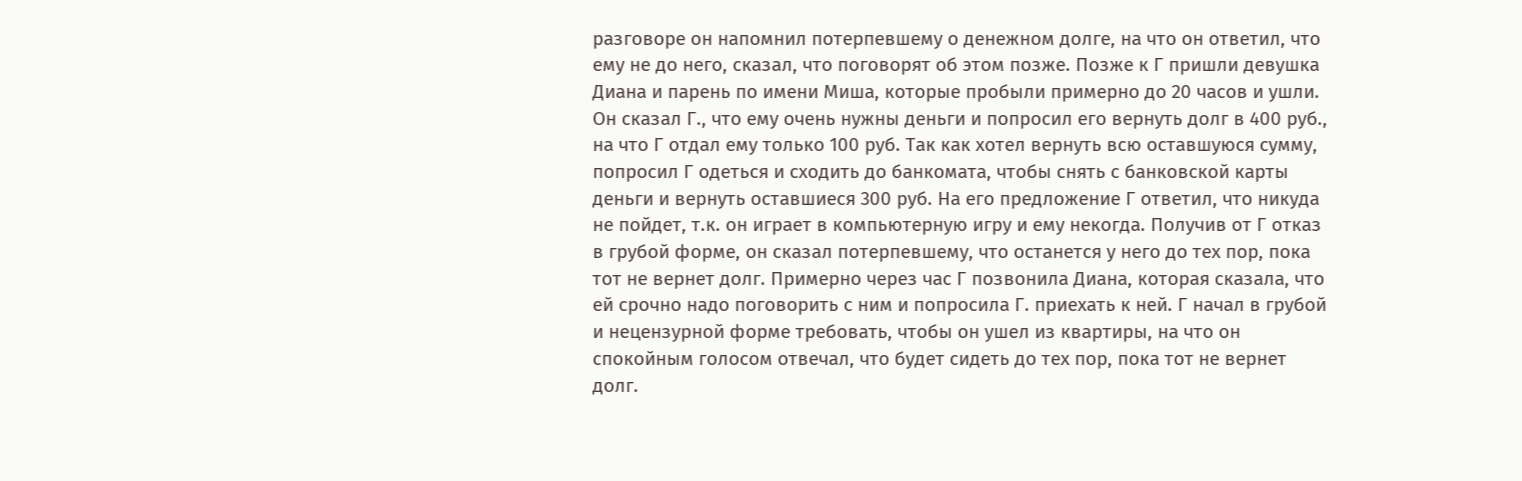разговоре он напомнил потерпевшему о денежном долге, на что он ответил, что ему не до него, сказал, что поговорят об этом позже. Позже к Г пришли девушка Диана и парень по имени Миша, которые пробыли примерно до 20 часов и ушли. Он сказал Г., что ему очень нужны деньги и попросил его вернуть долг в 400 руб., на что Г отдал ему только 100 руб. Так как хотел вернуть всю оставшуюся сумму, попросил Г одеться и сходить до банкомата, чтобы снять с банковской карты деньги и вернуть оставшиеся 300 руб. На его предложение Г ответил, что никуда не пойдет, т.к. он играет в компьютерную игру и ему некогда. Получив от Г отказ в грубой форме, он сказал потерпевшему, что останется у него до тех пор, пока тот не вернет долг. Примерно через час Г позвонила Диана, которая сказала, что ей срочно надо поговорить с ним и попросила Г. приехать к ней. Г начал в грубой и нецензурной форме требовать, чтобы он ушел из квартиры, на что он спокойным голосом отвечал, что будет сидеть до тех пор, пока тот не вернет долг.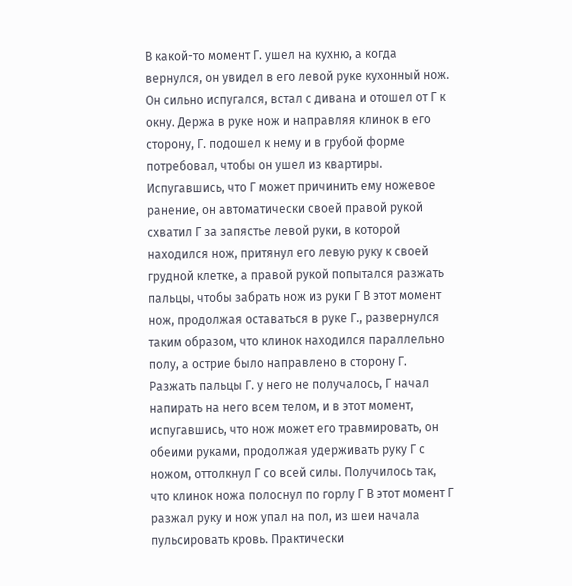В какой-то момент Г. ушел на кухню, а когда вернулся, он увидел в его левой руке кухонный нож. Он сильно испугался, встал с дивана и отошел от Г к окну. Держа в руке нож и направляя клинок в его сторону, Г. подошел к нему и в грубой форме потребовал, чтобы он ушел из квартиры. Испугавшись, что Г может причинить ему ножевое ранение, он автоматически своей правой рукой схватил Г за запястье левой руки, в которой находился нож, притянул его левую руку к своей грудной клетке, а правой рукой попытался разжать пальцы, чтобы забрать нож из руки Г В этот момент нож, продолжая оставаться в руке Г., развернулся таким образом, что клинок находился параллельно полу, а острие было направлено в сторону Г. Разжать пальцы Г. у него не получалось, Г начал напирать на него всем телом, и в этот момент, испугавшись, что нож может его травмировать, он обеими руками, продолжая удерживать руку Г с ножом, оттолкнул Г со всей силы. Получилось так, что клинок ножа полоснул по горлу Г В этот момент Г разжал руку и нож упал на пол, из шеи начала пульсировать кровь. Практически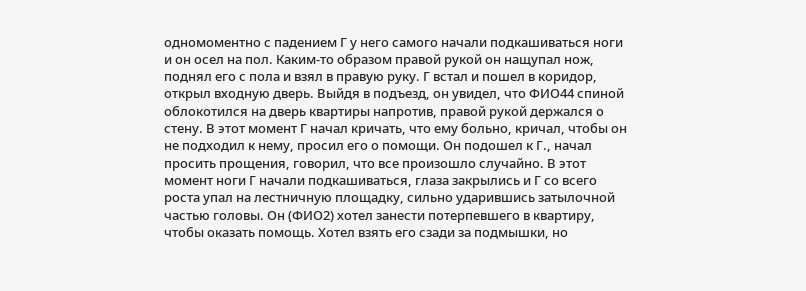одномоментно с падением Г у него самого начали подкашиваться ноги и он осел на пол. Каким-то образом правой рукой он нащупал нож, поднял его с пола и взял в правую руку. Г встал и пошел в коридор, открыл входную дверь. Выйдя в подъезд, он увидел, что ФИО44 спиной облокотился на дверь квартиры напротив, правой рукой держался о стену. В этот момент Г начал кричать, что ему больно, кричал, чтобы он не подходил к нему, просил его о помощи. Он подошел к Г., начал просить прощения, говорил, что все произошло случайно. В этот момент ноги Г начали подкашиваться, глаза закрылись и Г со всего роста упал на лестничную площадку, сильно ударившись затылочной частью головы. Он (ФИО2) хотел занести потерпевшего в квартиру, чтобы оказать помощь. Хотел взять его сзади за подмышки, но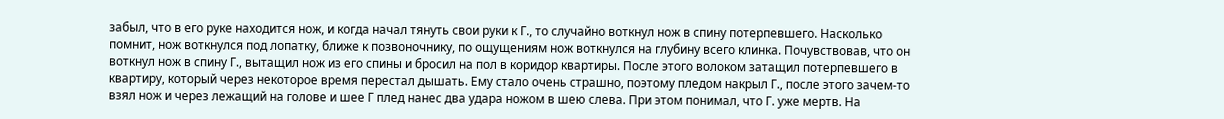забыл, что в его руке находится нож, и когда начал тянуть свои руки к Г., то случайно воткнул нож в спину потерпевшего. Насколько помнит, нож воткнулся под лопатку, ближе к позвоночнику, по ощущениям нож воткнулся на глубину всего клинка. Почувствовав, что он воткнул нож в спину Г., вытащил нож из его спины и бросил на пол в коридор квартиры. После этого волоком затащил потерпевшего в квартиру, который через некоторое время перестал дышать. Ему стало очень страшно, поэтому пледом накрыл Г., после этого зачем-то взял нож и через лежащий на голове и шее Г плед нанес два удара ножом в шею слева. При этом понимал, что Г. уже мертв. На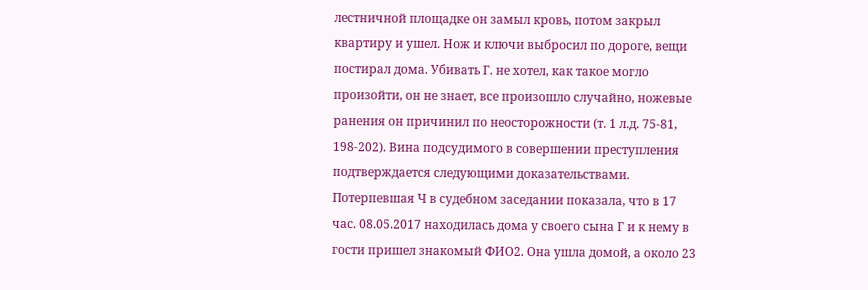лестничной площадке он замыл кровь, потом закрыл квартиру и ушел. Нож и ключи выбросил по дороге, вещи постирал дома. Убивать Г. не хотел, как такое могло произойти, он не знает, все произошло случайно, ножевые ранения он причинил по неосторожности (т. 1 л.д. 75-81, 198-202). Вина подсудимого в совершении преступления подтверждается следующими доказательствами. Потерпевшая Ч в судебном заседании показала, что в 17 час. 08.05.2017 находилась дома у своего сына Г и к нему в гости пришел знакомый ФИО2. Она ушла домой, а около 23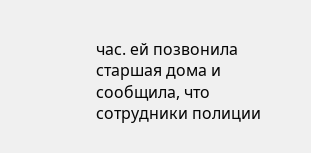час. ей позвонила старшая дома и сообщила, что сотрудники полиции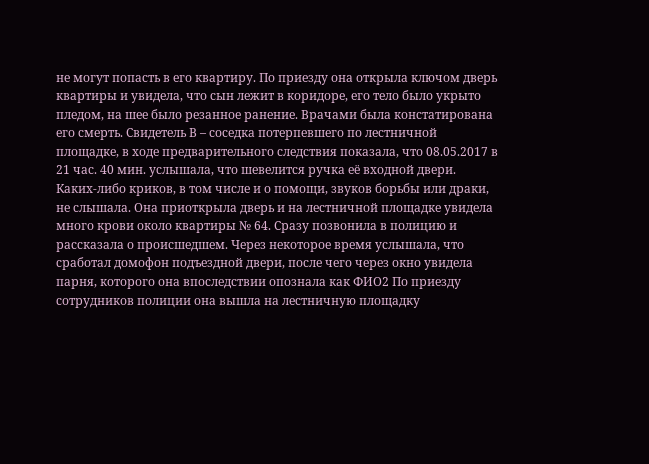не могут попасть в его квартиру. По приезду она открыла ключом дверь квартиры и увидела, что сын лежит в коридоре, его тело было укрыто пледом, на шее было резанное ранение. Врачами была констатирована его смерть. Свидетель В – соседка потерпевшего по лестничной площадке, в ходе предварительного следствия показала, что 08.05.2017 в 21 час. 40 мин. услышала, что шевелится ручка её входной двери. Каких-либо криков, в том числе и о помощи, звуков борьбы или драки, не слышала. Она приоткрыла дверь и на лестничной площадке увидела много крови около квартиры № 64. Сразу позвонила в полицию и рассказала о происшедшем. Через некоторое время услышала, что сработал домофон подъездной двери, после чего через окно увидела парня, которого она впоследствии опознала как ФИО2 По приезду сотрудников полиции она вышла на лестничную площадку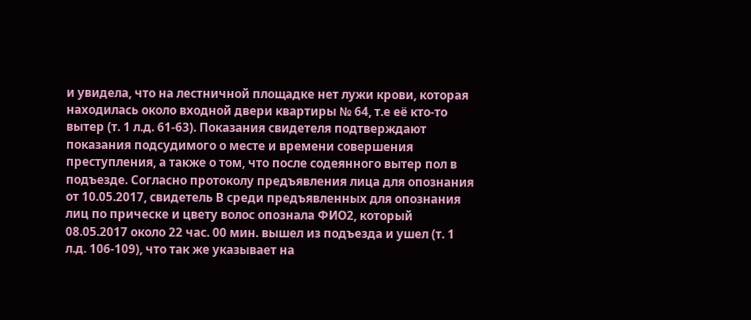и увидела, что на лестничной площадке нет лужи крови, которая находилась около входной двери квартиры № 64, т.е её кто-то вытер (т. 1 л.д. 61-63). Показания свидетеля подтверждают показания подсудимого о месте и времени совершения преступления, а также о том, что после содеянного вытер пол в подъезде. Согласно протоколу предъявления лица для опознания от 10.05.2017, свидетель В среди предъявленных для опознания лиц по прическе и цвету волос опознала ФИО2, который 08.05.2017 около 22 час. 00 мин. вышел из подъезда и ушел (т. 1 л.д. 106-109), что так же указывает на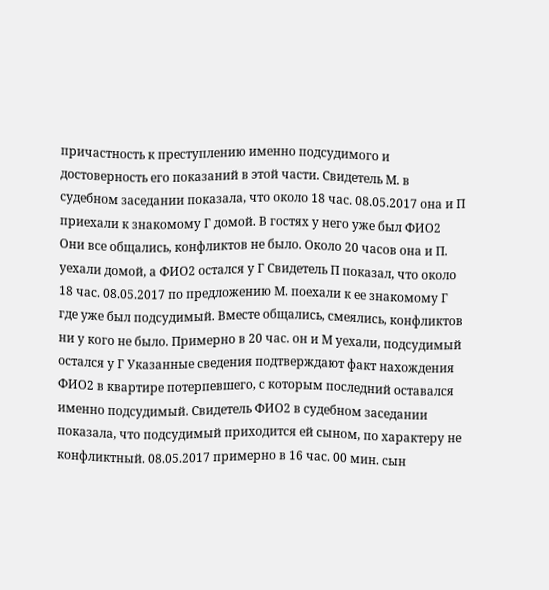причастность к преступлению именно подсудимого и достоверность его показаний в этой части. Свидетель М. в судебном заседании показала, что около 18 час. 08.05.2017 она и П приехали к знакомому Г домой. В гостях у него уже был ФИО2 Они все общались, конфликтов не было. Около 20 часов она и П. уехали домой, а ФИО2 остался у Г Свидетель П показал, что около 18 час. 08.05.2017 по предложению М. поехали к ее знакомому Г где уже был подсудимый. Вместе общались, смеялись, конфликтов ни у кого не было. Примерно в 20 час. он и М уехали, подсудимый остался у Г Указанные сведения подтверждают факт нахождения ФИО2 в квартире потерпевшего, с которым последний оставался именно подсудимый. Свидетель ФИО2 в судебном заседании показала, что подсудимый приходится ей сыном, по характеру не конфликтный. 08.05.2017 примерно в 16 час. 00 мин. сын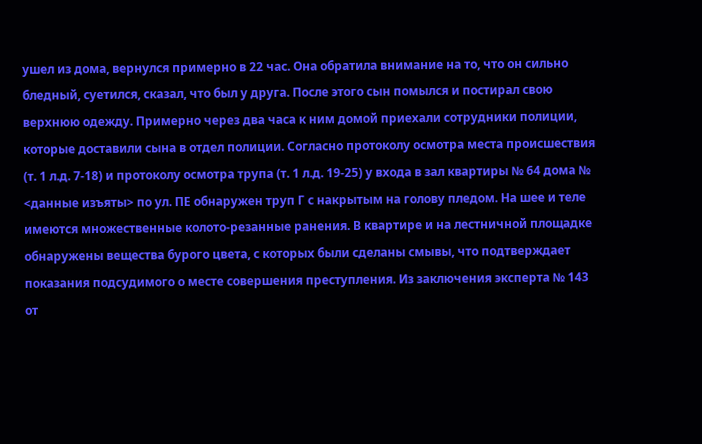ушел из дома, вернулся примерно в 22 час. Она обратила внимание на то, что он сильно бледный, суетился, сказал, что был у друга. После этого сын помылся и постирал свою верхнюю одежду. Примерно через два часа к ним домой приехали сотрудники полиции, которые доставили сына в отдел полиции. Согласно протоколу осмотра места происшествия (т. 1 л.д. 7-18) и протоколу осмотра трупа (т. 1 л.д. 19-25) у входа в зал квартиры № 64 дома № <данные изъяты> по ул. ПЕ обнаружен труп Г с накрытым на голову пледом. На шее и теле имеются множественные колото-резанные ранения. В квартире и на лестничной площадке обнаружены вещества бурого цвета, с которых были сделаны смывы, что подтверждает показания подсудимого о месте совершения преступления. Из заключения эксперта № 143 от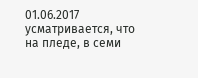01.06.2017 усматривается, что на пледе, в семи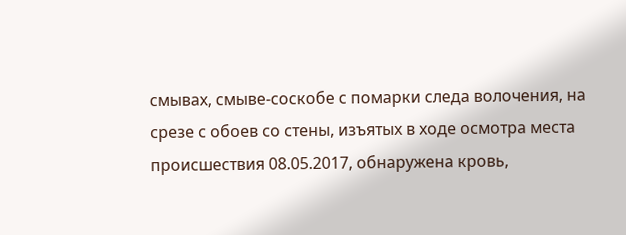смывах, смыве-соскобе с помарки следа волочения, на срезе с обоев со стены, изъятых в ходе осмотра места происшествия 08.05.2017, обнаружена кровь,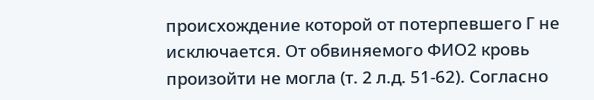происхождение которой от потерпевшего Г не исключается. От обвиняемого ФИО2 кровь произойти не могла (т. 2 л.д. 51-62). Согласно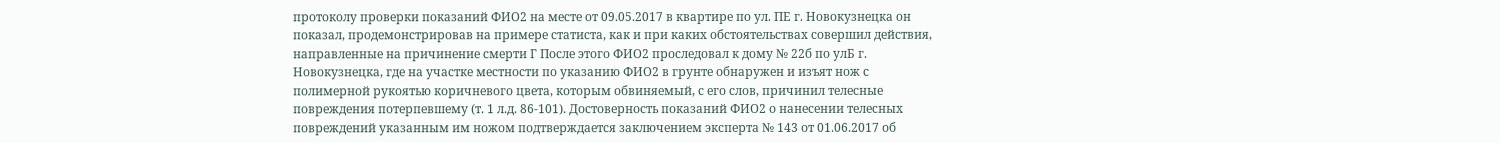протоколу проверки показаний ФИО2 на месте от 09.05.2017 в квартире по ул. ПЕ г. Новокузнецка он показал, продемонстрировав на примере статиста, как и при каких обстоятельствах совершил действия, направленные на причинение смерти Г После этого ФИО2 проследовал к дому № 22б по улБ г. Новокузнецка, где на участке местности по указанию ФИО2 в грунте обнаружен и изъят нож с полимерной рукоятью коричневого цвета, которым обвиняемый, с его слов, причинил телесные повреждения потерпевшему (т. 1 л.д. 86-101). Достоверность показаний ФИО2 о нанесении телесных повреждений указанным им ножом подтверждается заключением эксперта № 143 от 01.06.2017 об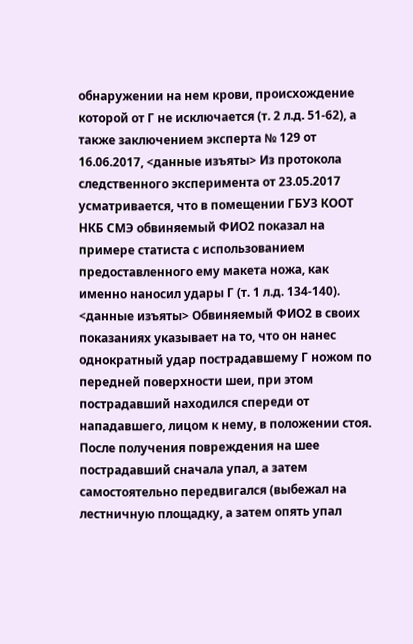обнаружении на нем крови, происхождение которой от Г не исключается (т. 2 л.д. 51-62), а также заключением эксперта № 129 от 16.06.2017, <данные изъяты> Из протокола следственного эксперимента от 23.05.2017 усматривается, что в помещении ГБУЗ КООТ НКБ СМЭ обвиняемый ФИО2 показал на примере статиста с использованием предоставленного ему макета ножа, как именно наносил удары Г (т. 1 л.д. 134-140). <данные изъяты> Обвиняемый ФИО2 в своих показаниях указывает на то, что он нанес однократный удар пострадавшему Г ножом по передней поверхности шеи, при этом пострадавший находился спереди от нападавшего, лицом к нему, в положении стоя. После получения повреждения на шее пострадавший сначала упал, а затем самостоятельно передвигался (выбежал на лестничную площадку, а затем опять упал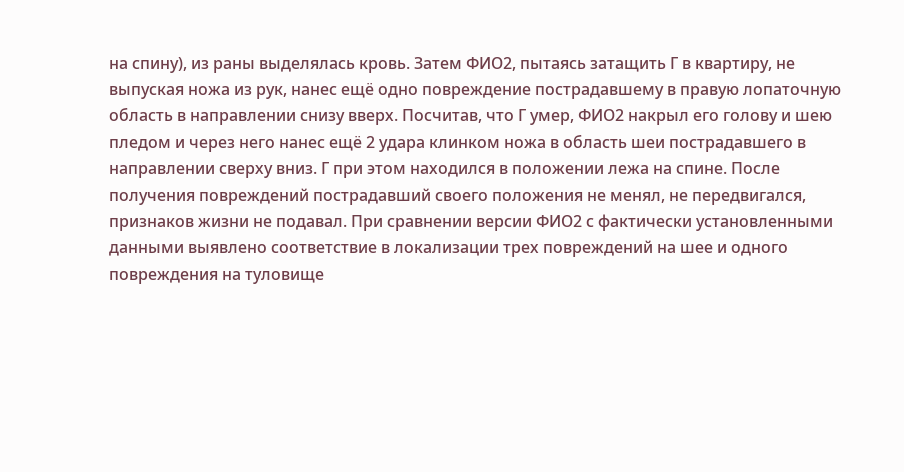на спину), из раны выделялась кровь. Затем ФИО2, пытаясь затащить Г в квартиру, не выпуская ножа из рук, нанес ещё одно повреждение пострадавшему в правую лопаточную область в направлении снизу вверх. Посчитав, что Г умер, ФИО2 накрыл его голову и шею пледом и через него нанес ещё 2 удара клинком ножа в область шеи пострадавшего в направлении сверху вниз. Г при этом находился в положении лежа на спине. После получения повреждений пострадавший своего положения не менял, не передвигался, признаков жизни не подавал. При сравнении версии ФИО2 с фактически установленными данными выявлено соответствие в локализации трех повреждений на шее и одного повреждения на туловище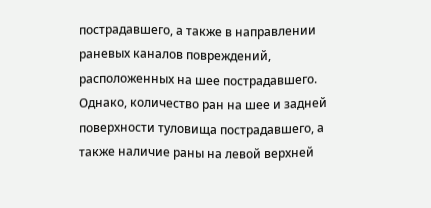пострадавшего, а также в направлении раневых каналов повреждений, расположенных на шее пострадавшего. Однако, количество ран на шее и задней поверхности туловища пострадавшего, а также наличие раны на левой верхней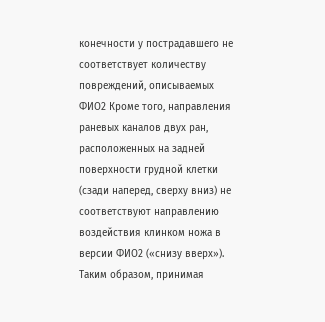конечности у пострадавшего не соответствует количеству повреждений, описываемых ФИО2 Кроме того, направления раневых каналов двух ран, расположенных на задней поверхности грудной клетки (сзади наперед, сверху вниз) не соответствуют направлению воздействия клинком ножа в версии ФИО2 («снизу вверх»). Таким образом, принимая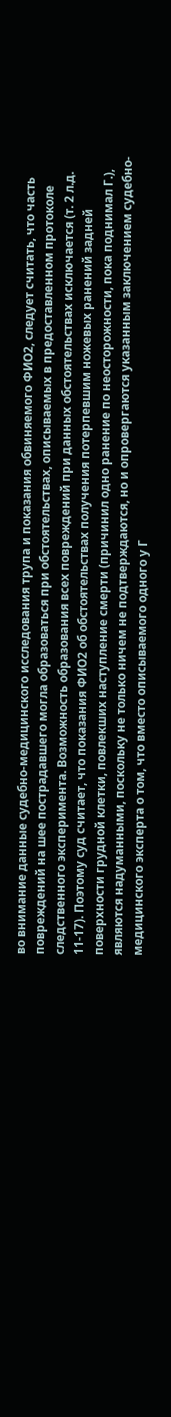во внимание данные судебно-медицинского исследования трупа и показания обвиняемого ФИО2, следует считать, что часть повреждений на шее пострадавшего могла образоваться при обстоятельствах, описываемых в предоставленном протоколе следственного эксперимента. Возможность образования всех повреждений при данных обстоятельствах исключается (т. 2 л.д. 11-17). Поэтому суд считает, что показания ФИО2 об обстоятельствах получения потерпевшим ножевых ранений задней поверхности грудной клетки, повлекших наступление смерти (причинил одно ранение по неосторожности, пока поднимал Г.), являются надуманными, поскольку не только ничем не подтверждаются, но и опровергаются указанным заключением судебно-медицинского эксперта о том, что вместо описываемого одного у Г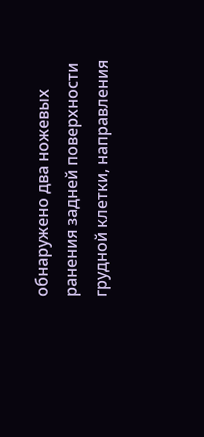обнаружено два ножевых ранения задней поверхности грудной клетки, направления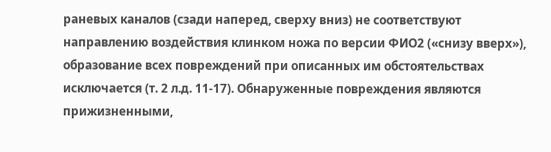раневых каналов (сзади наперед, сверху вниз) не соответствуют направлению воздействия клинком ножа по версии ФИО2 («снизу вверх»), образование всех повреждений при описанных им обстоятельствах исключается (т. 2 л.д. 11-17). Обнаруженные повреждения являются прижизненными,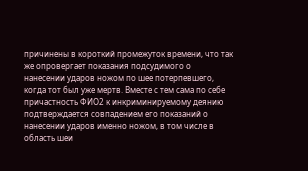причинены в короткий промежуток времени, что так же опровергает показания подсудимого о нанесении ударов ножом по шее потерпевшего, когда тот был уже мертв. Вместе с тем сама по себе причастность ФИО2 к инкриминируемому деянию подтверждается совпадением его показаний о нанесении ударов именно ножом, в том числе в область шеи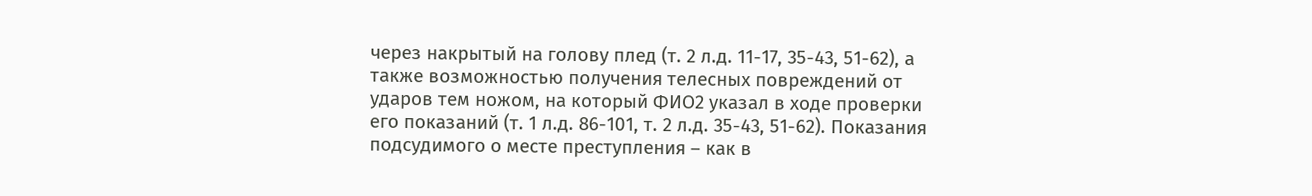через накрытый на голову плед (т. 2 л.д. 11-17, 35-43, 51-62), а также возможностью получения телесных повреждений от ударов тем ножом, на который ФИО2 указал в ходе проверки его показаний (т. 1 л.д. 86-101, т. 2 л.д. 35-43, 51-62). Показания подсудимого о месте преступления – как в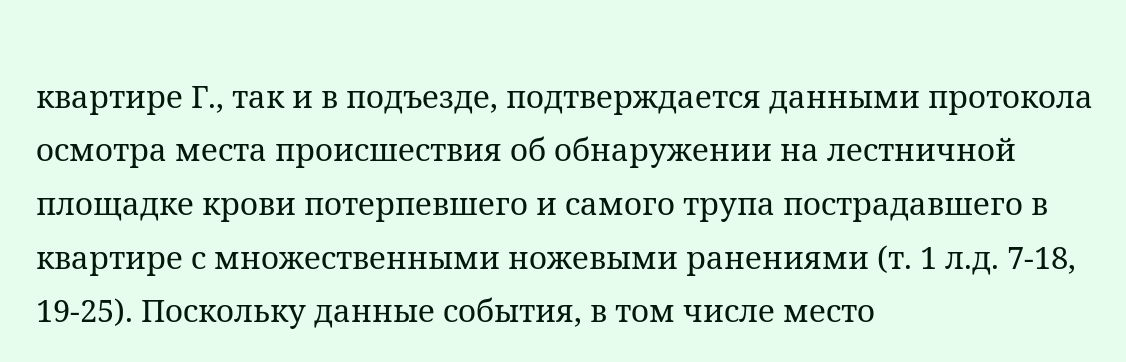квартире Г., так и в подъезде, подтверждается данными протокола осмотра места происшествия об обнаружении на лестничной площадке крови потерпевшего и самого трупа пострадавшего в квартире с множественными ножевыми ранениями (т. 1 л.д. 7-18, 19-25). Поскольку данные события, в том числе место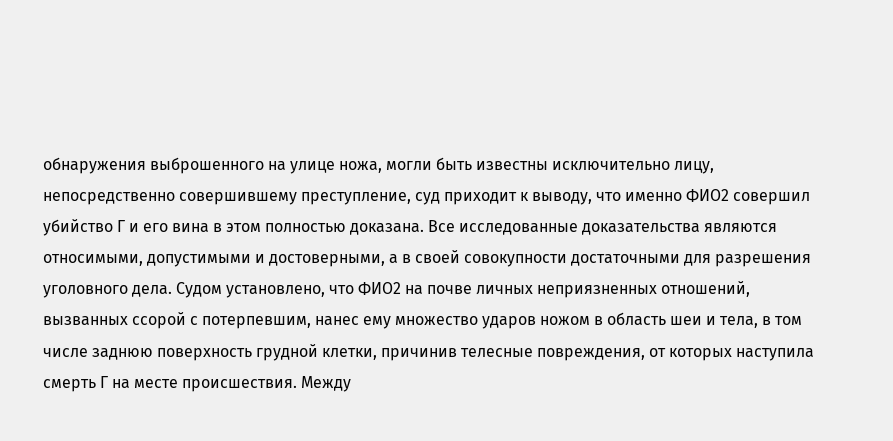обнаружения выброшенного на улице ножа, могли быть известны исключительно лицу, непосредственно совершившему преступление, суд приходит к выводу, что именно ФИО2 совершил убийство Г и его вина в этом полностью доказана. Все исследованные доказательства являются относимыми, допустимыми и достоверными, а в своей совокупности достаточными для разрешения уголовного дела. Судом установлено, что ФИО2 на почве личных неприязненных отношений, вызванных ссорой с потерпевшим, нанес ему множество ударов ножом в область шеи и тела, в том числе заднюю поверхность грудной клетки, причинив телесные повреждения, от которых наступила смерть Г на месте происшествия. Между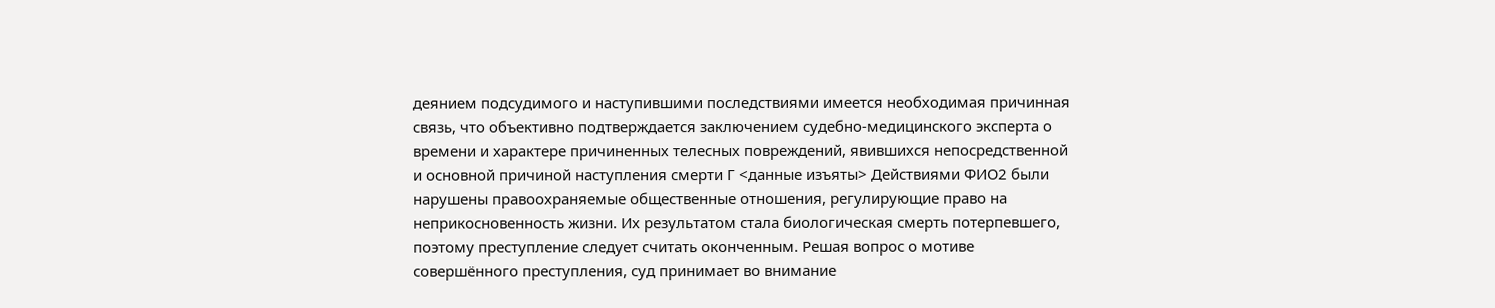деянием подсудимого и наступившими последствиями имеется необходимая причинная связь, что объективно подтверждается заключением судебно-медицинского эксперта о времени и характере причиненных телесных повреждений, явившихся непосредственной и основной причиной наступления смерти Г <данные изъяты> Действиями ФИО2 были нарушены правоохраняемые общественные отношения, регулирующие право на неприкосновенность жизни. Их результатом стала биологическая смерть потерпевшего, поэтому преступление следует считать оконченным. Решая вопрос о мотиве совершённого преступления, суд принимает во внимание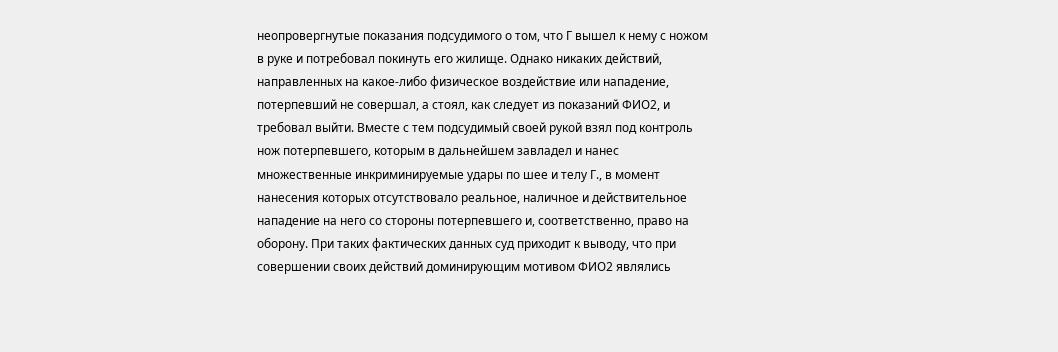неопровергнутые показания подсудимого о том, что Г вышел к нему с ножом в руке и потребовал покинуть его жилище. Однако никаких действий, направленных на какое-либо физическое воздействие или нападение, потерпевший не совершал, а стоял, как следует из показаний ФИО2, и требовал выйти. Вместе с тем подсудимый своей рукой взял под контроль нож потерпевшего, которым в дальнейшем завладел и нанес множественные инкриминируемые удары по шее и телу Г., в момент нанесения которых отсутствовало реальное, наличное и действительное нападение на него со стороны потерпевшего и, соответственно, право на оборону. При таких фактических данных суд приходит к выводу, что при совершении своих действий доминирующим мотивом ФИО2 являлись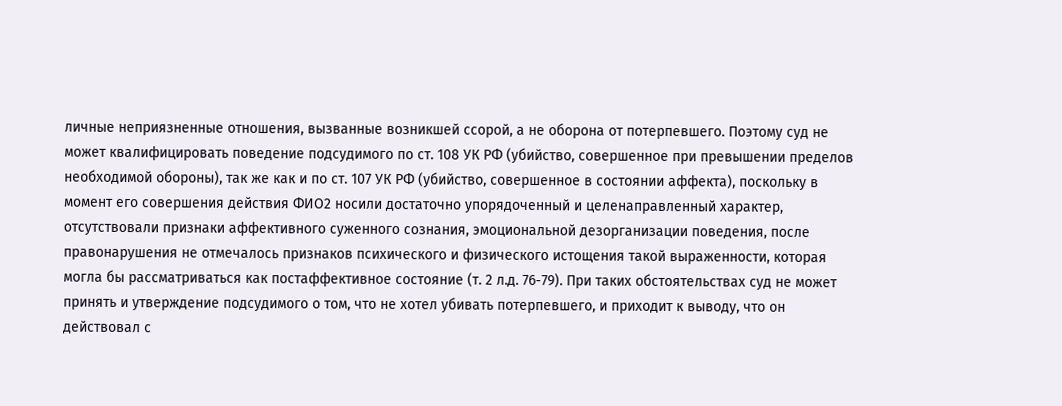личные неприязненные отношения, вызванные возникшей ссорой, а не оборона от потерпевшего. Поэтому суд не может квалифицировать поведение подсудимого по ст. 108 УК РФ (убийство, совершенное при превышении пределов необходимой обороны), так же как и по ст. 107 УК РФ (убийство, совершенное в состоянии аффекта), поскольку в момент его совершения действия ФИО2 носили достаточно упорядоченный и целенаправленный характер, отсутствовали признаки аффективного суженного сознания, эмоциональной дезорганизации поведения, после правонарушения не отмечалось признаков психического и физического истощения такой выраженности, которая могла бы рассматриваться как постаффективное состояние (т. 2 л.д. 76-79). При таких обстоятельствах суд не может принять и утверждение подсудимого о том, что не хотел убивать потерпевшего, и приходит к выводу, что он действовал с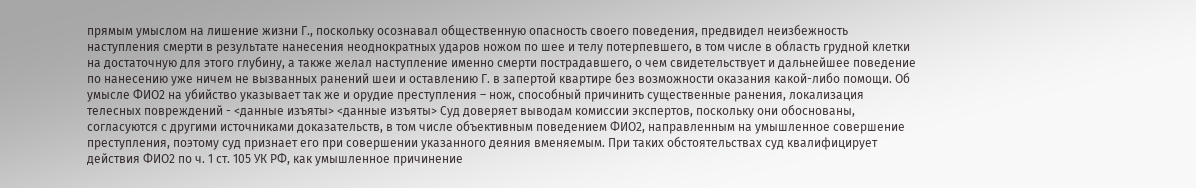прямым умыслом на лишение жизни Г., поскольку осознавал общественную опасность своего поведения, предвидел неизбежность наступления смерти в результате нанесения неоднократных ударов ножом по шее и телу потерпевшего, в том числе в область грудной клетки на достаточную для этого глубину, а также желал наступление именно смерти пострадавшего, о чем свидетельствует и дальнейшее поведение по нанесению уже ничем не вызванных ранений шеи и оставлению Г. в запертой квартире без возможности оказания какой-либо помощи. Об умысле ФИО2 на убийство указывает так же и орудие преступления – нож, способный причинить существенные ранения, локализация телесных повреждений - <данные изъяты> <данные изъяты> Суд доверяет выводам комиссии экспертов, поскольку они обоснованы, согласуются с другими источниками доказательств, в том числе объективным поведением ФИО2, направленным на умышленное совершение преступления, поэтому суд признает его при совершении указанного деяния вменяемым. При таких обстоятельствах суд квалифицирует действия ФИО2 по ч. 1 ст. 105 УК РФ, как умышленное причинение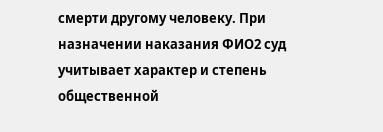смерти другому человеку. При назначении наказания ФИО2 суд учитывает характер и степень общественной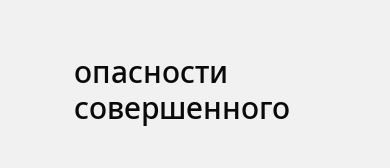опасности совершенного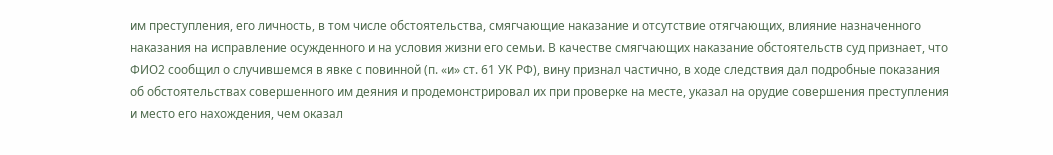им преступления, его личность, в том числе обстоятельства, смягчающие наказание и отсутствие отягчающих, влияние назначенного наказания на исправление осужденного и на условия жизни его семьи. В качестве смягчающих наказание обстоятельств суд признает, что ФИО2 сообщил о случившемся в явке с повинной (п. «и» ст. 61 УК РФ), вину признал частично, в ходе следствия дал подробные показания об обстоятельствах совершенного им деяния и продемонстрировал их при проверке на месте, указал на орудие совершения преступления и место его нахождения, чем оказал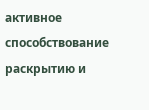активное способствование раскрытию и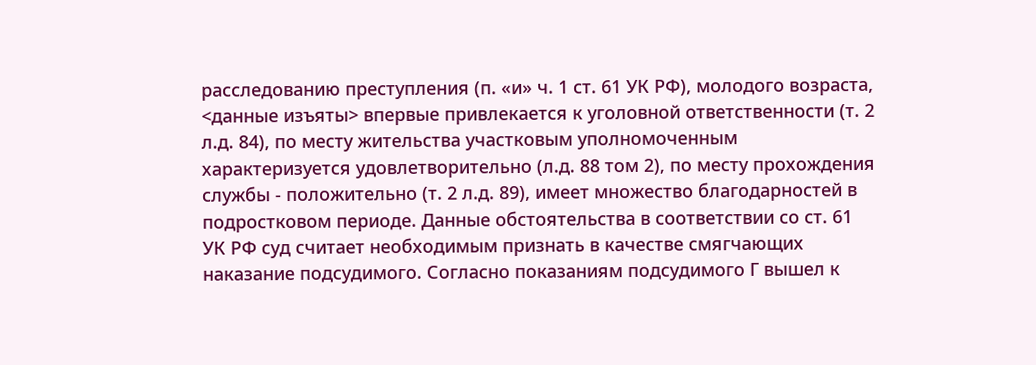расследованию преступления (п. «и» ч. 1 ст. 61 УК РФ), молодого возраста, <данные изъяты> впервые привлекается к уголовной ответственности (т. 2 л.д. 84), по месту жительства участковым уполномоченным характеризуется удовлетворительно (л.д. 88 том 2), по месту прохождения службы - положительно (т. 2 л.д. 89), имеет множество благодарностей в подростковом периоде. Данные обстоятельства в соответствии со ст. 61 УК РФ суд считает необходимым признать в качестве смягчающих наказание подсудимого. Согласно показаниям подсудимого Г вышел к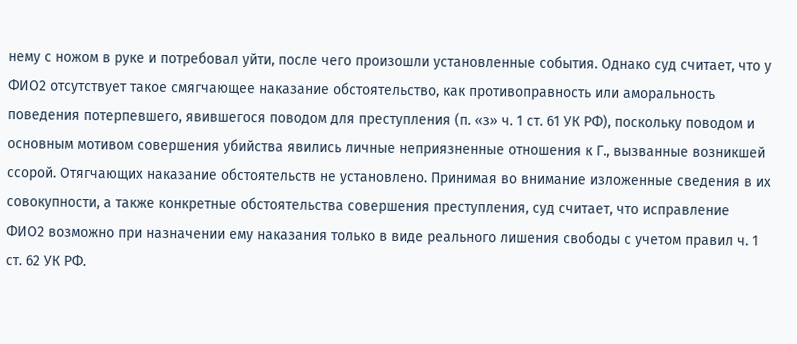нему с ножом в руке и потребовал уйти, после чего произошли установленные события. Однако суд считает, что у ФИО2 отсутствует такое смягчающее наказание обстоятельство, как противоправность или аморальность поведения потерпевшего, явившегося поводом для преступления (п. «з» ч. 1 ст. 61 УК РФ), поскольку поводом и основным мотивом совершения убийства явились личные неприязненные отношения к Г., вызванные возникшей ссорой. Отягчающих наказание обстоятельств не установлено. Принимая во внимание изложенные сведения в их совокупности, а также конкретные обстоятельства совершения преступления, суд считает, что исправление ФИО2 возможно при назначении ему наказания только в виде реального лишения свободы с учетом правил ч. 1 ст. 62 УК РФ.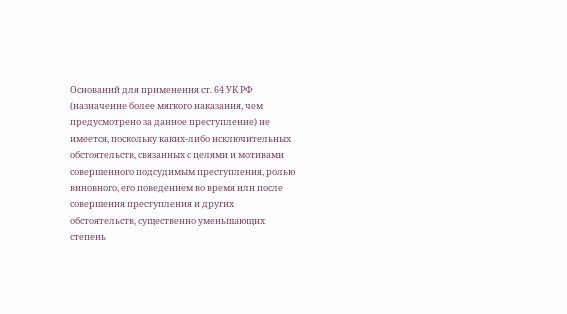Оснований для применения ст. 64 УК РФ (назначение более мягкого наказания, чем предусмотрено за данное преступление) не имеется, поскольку каких-либо исключительных обстоятельств, связанных с целями и мотивами совершенного подсудимым преступления, ролью виновного, его поведением во время или после совершения преступления и других обстоятельств, существенно уменьшающих степень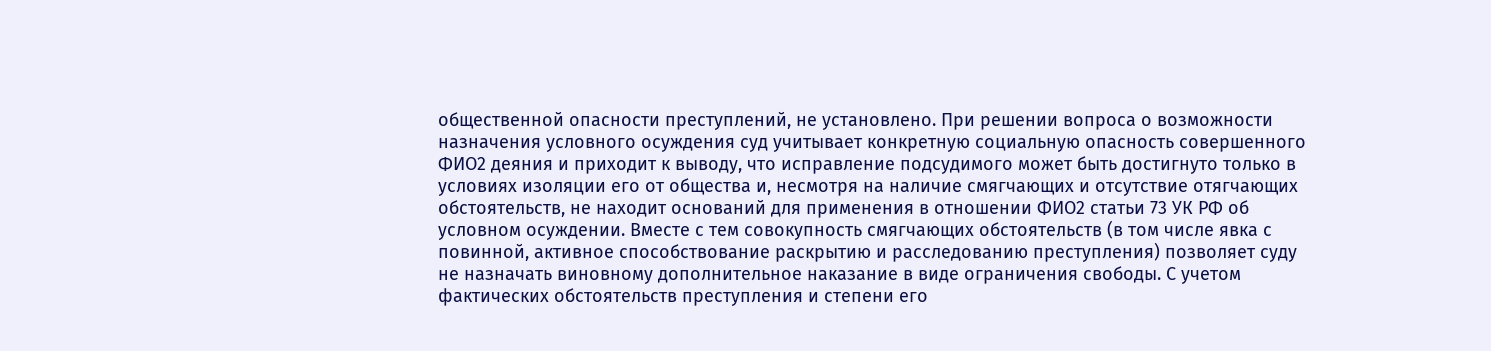общественной опасности преступлений, не установлено. При решении вопроса о возможности назначения условного осуждения суд учитывает конкретную социальную опасность совершенного ФИО2 деяния и приходит к выводу, что исправление подсудимого может быть достигнуто только в условиях изоляции его от общества и, несмотря на наличие смягчающих и отсутствие отягчающих обстоятельств, не находит оснований для применения в отношении ФИО2 статьи 73 УК РФ об условном осуждении. Вместе с тем совокупность смягчающих обстоятельств (в том числе явка с повинной, активное способствование раскрытию и расследованию преступления) позволяет суду не назначать виновному дополнительное наказание в виде ограничения свободы. С учетом фактических обстоятельств преступления и степени его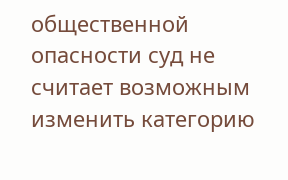общественной опасности суд не считает возможным изменить категорию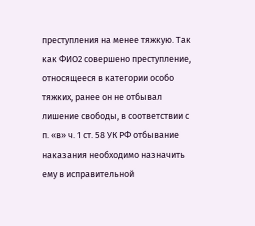преступления на менее тяжкую. Так как ФИО2 совершено преступление, относящееся в категории особо тяжких, ранее он не отбывал лишение свободы, в соответствии с п. «в» ч. 1 ст. 58 УК РФ отбывание наказания необходимо назначить ему в исправительной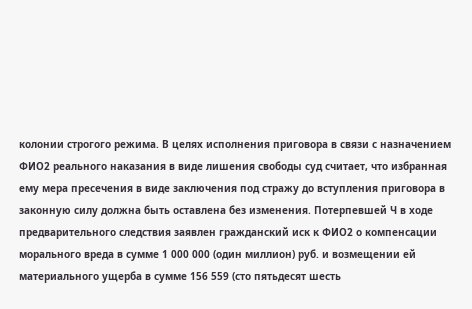колонии строгого режима. В целях исполнения приговора в связи с назначением ФИО2 реального наказания в виде лишения свободы суд считает, что избранная ему мера пресечения в виде заключения под стражу до вступления приговора в законную силу должна быть оставлена без изменения. Потерпевшей Ч в ходе предварительного следствия заявлен гражданский иск к ФИО2 о компенсации морального вреда в сумме 1 000 000 (один миллион) руб. и возмещении ей материального ущерба в сумме 156 559 (сто пятьдесят шесть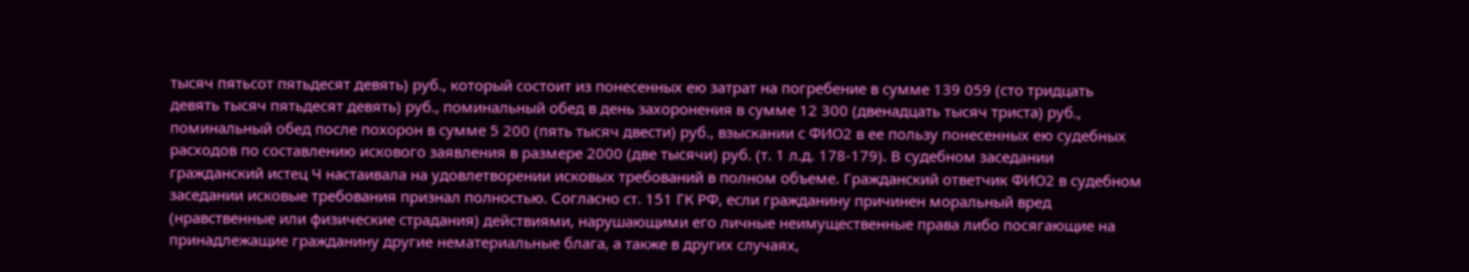тысяч пятьсот пятьдесят девять) руб., который состоит из понесенных ею затрат на погребение в сумме 139 059 (сто тридцать девять тысяч пятьдесят девять) руб., поминальный обед в день захоронения в сумме 12 300 (двенадцать тысяч триста) руб., поминальный обед после похорон в сумме 5 200 (пять тысяч двести) руб., взыскании с ФИО2 в ее пользу понесенных ею судебных расходов по составлению искового заявления в размере 2000 (две тысячи) руб. (т. 1 л.д. 178-179). В судебном заседании гражданский истец Ч настаивала на удовлетворении исковых требований в полном объеме. Гражданский ответчик ФИО2 в судебном заседании исковые требования признал полностью. Согласно ст. 151 ГК РФ, если гражданину причинен моральный вред (нравственные или физические страдания) действиями, нарушающими его личные неимущественные права либо посягающие на принадлежащие гражданину другие нематериальные блага, а также в других случаях,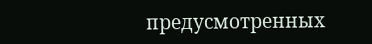предусмотренных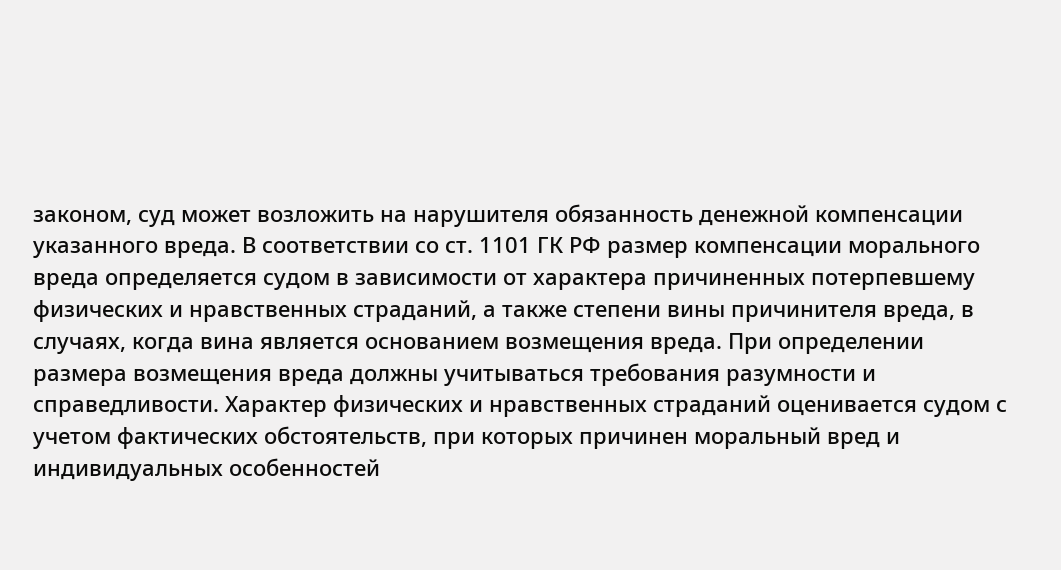законом, суд может возложить на нарушителя обязанность денежной компенсации указанного вреда. В соответствии со ст. 1101 ГК РФ размер компенсации морального вреда определяется судом в зависимости от характера причиненных потерпевшему физических и нравственных страданий, а также степени вины причинителя вреда, в случаях, когда вина является основанием возмещения вреда. При определении размера возмещения вреда должны учитываться требования разумности и справедливости. Характер физических и нравственных страданий оценивается судом с учетом фактических обстоятельств, при которых причинен моральный вред и индивидуальных особенностей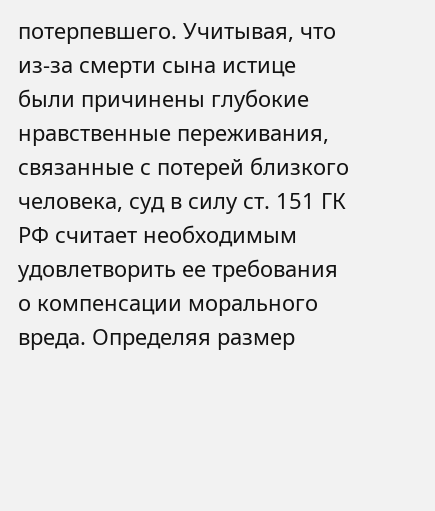потерпевшего. Учитывая, что из-за смерти сына истице были причинены глубокие нравственные переживания, связанные с потерей близкого человека, суд в силу ст. 151 ГК РФ считает необходимым удовлетворить ее требования о компенсации морального вреда. Определяя размер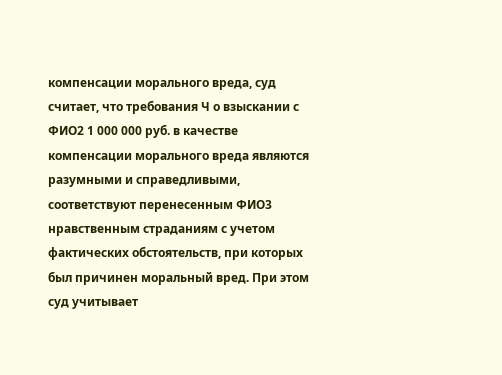компенсации морального вреда, суд считает, что требования Ч о взыскании с ФИО2 1 000 000 руб. в качестве компенсации морального вреда являются разумными и справедливыми, соответствуют перенесенным ФИО3 нравственным страданиям с учетом фактических обстоятельств, при которых был причинен моральный вред. При этом суд учитывает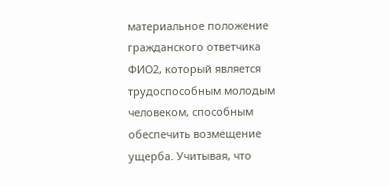материальное положение гражданского ответчика ФИО2, который является трудоспособным молодым человеком, способным обеспечить возмещение ущерба. Учитывая, что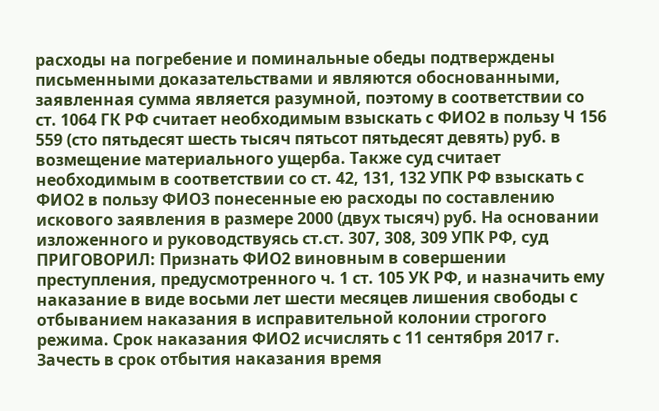расходы на погребение и поминальные обеды подтверждены письменными доказательствами и являются обоснованными, заявленная сумма является разумной, поэтому в соответствии со ст. 1064 ГК РФ считает необходимым взыскать с ФИО2 в пользу Ч 156 559 (сто пятьдесят шесть тысяч пятьсот пятьдесят девять) руб. в возмещение материального ущерба. Также суд считает необходимым в соответствии со ст. 42, 131, 132 УПК РФ взыскать с ФИО2 в пользу ФИО3 понесенные ею расходы по составлению искового заявления в размере 2000 (двух тысяч) руб. На основании изложенного и руководствуясь ст.ст. 307, 308, 309 УПК РФ, суд ПРИГОВОРИЛ: Признать ФИО2 виновным в совершении преступления, предусмотренного ч. 1 ст. 105 УК РФ, и назначить ему наказание в виде восьми лет шести месяцев лишения свободы с отбыванием наказания в исправительной колонии строгого режима. Срок наказания ФИО2 исчислять с 11 сентября 2017 г. Зачесть в срок отбытия наказания время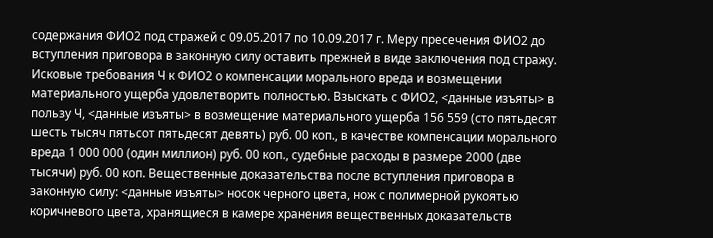содержания ФИО2 под стражей с 09.05.2017 по 10.09.2017 г. Меру пресечения ФИО2 до вступления приговора в законную силу оставить прежней в виде заключения под стражу. Исковые требования Ч к ФИО2 о компенсации морального вреда и возмещении материального ущерба удовлетворить полностью. Взыскать с ФИО2, <данные изъяты> в пользу Ч, <данные изъяты> в возмещение материального ущерба 156 559 (сто пятьдесят шесть тысяч пятьсот пятьдесят девять) руб. 00 коп., в качестве компенсации морального вреда 1 000 000 (один миллион) руб. 00 коп., судебные расходы в размере 2000 (две тысячи) руб. 00 коп. Вещественные доказательства после вступления приговора в законную силу: <данные изъяты> носок черного цвета, нож с полимерной рукоятью коричневого цвета, хранящиеся в камере хранения вещественных доказательств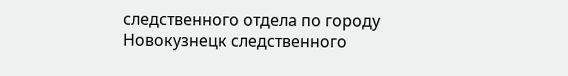следственного отдела по городу Новокузнецк следственного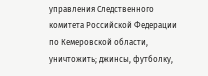управления Следственного комитета Российской Федерации по Кемеровской области, уничтожить; джинсы, футболку,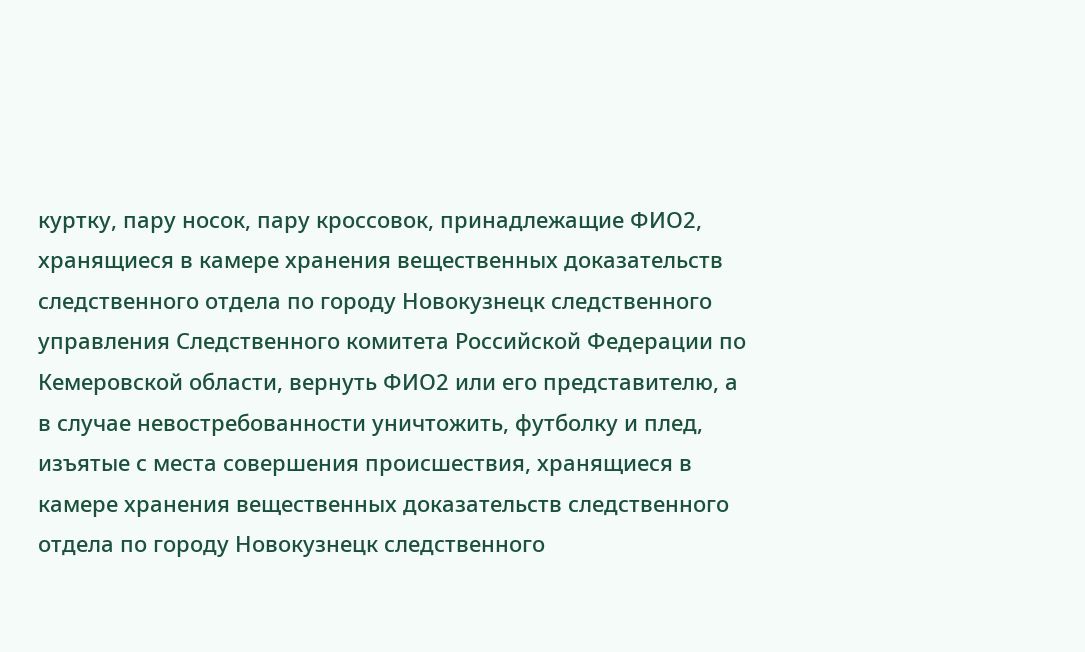куртку, пару носок, пару кроссовок, принадлежащие ФИО2, хранящиеся в камере хранения вещественных доказательств следственного отдела по городу Новокузнецк следственного управления Следственного комитета Российской Федерации по Кемеровской области, вернуть ФИО2 или его представителю, а в случае невостребованности уничтожить, футболку и плед, изъятые с места совершения происшествия, хранящиеся в камере хранения вещественных доказательств следственного отдела по городу Новокузнецк следственного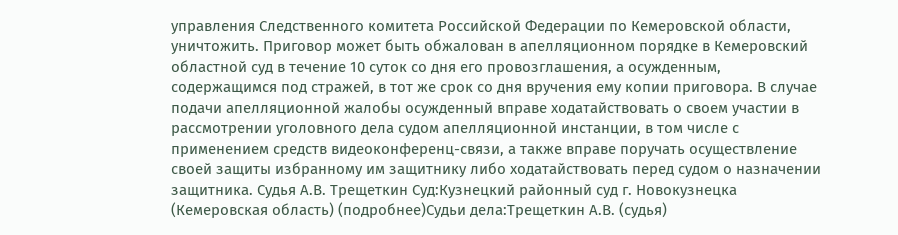управления Следственного комитета Российской Федерации по Кемеровской области, уничтожить. Приговор может быть обжалован в апелляционном порядке в Кемеровский областной суд в течение 10 суток со дня его провозглашения, а осужденным, содержащимся под стражей, в тот же срок со дня вручения ему копии приговора. В случае подачи апелляционной жалобы осужденный вправе ходатайствовать о своем участии в рассмотрении уголовного дела судом апелляционной инстанции, в том числе с применением средств видеоконференц-связи, а также вправе поручать осуществление своей защиты избранному им защитнику либо ходатайствовать перед судом о назначении защитника. Судья А.В. Трещеткин Суд:Кузнецкий районный суд г. Новокузнецка (Кемеровская область) (подробнее)Судьи дела:Трещеткин А.В. (судья)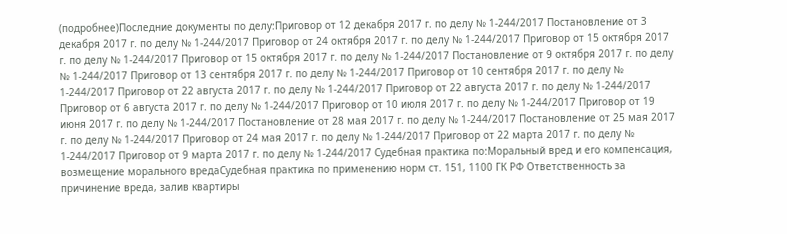(подробнее)Последние документы по делу:Приговор от 12 декабря 2017 г. по делу № 1-244/2017 Постановление от 3 декабря 2017 г. по делу № 1-244/2017 Приговор от 24 октября 2017 г. по делу № 1-244/2017 Приговор от 15 октября 2017 г. по делу № 1-244/2017 Приговор от 15 октября 2017 г. по делу № 1-244/2017 Постановление от 9 октября 2017 г. по делу № 1-244/2017 Приговор от 13 сентября 2017 г. по делу № 1-244/2017 Приговор от 10 сентября 2017 г. по делу № 1-244/2017 Приговор от 22 августа 2017 г. по делу № 1-244/2017 Приговор от 22 августа 2017 г. по делу № 1-244/2017 Приговор от 6 августа 2017 г. по делу № 1-244/2017 Приговор от 10 июля 2017 г. по делу № 1-244/2017 Приговор от 19 июня 2017 г. по делу № 1-244/2017 Постановление от 28 мая 2017 г. по делу № 1-244/2017 Постановление от 25 мая 2017 г. по делу № 1-244/2017 Приговор от 24 мая 2017 г. по делу № 1-244/2017 Приговор от 22 марта 2017 г. по делу № 1-244/2017 Приговор от 9 марта 2017 г. по делу № 1-244/2017 Судебная практика по:Моральный вред и его компенсация, возмещение морального вредаСудебная практика по применению норм ст. 151, 1100 ГК РФ Ответственность за причинение вреда, залив квартиры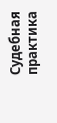Судебная практика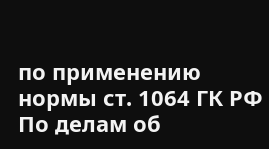по применению нормы ст. 1064 ГК РФ По делам об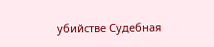убийстве Судебная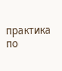практика по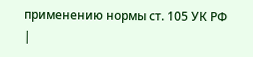применению нормы ст. 105 УК РФ |